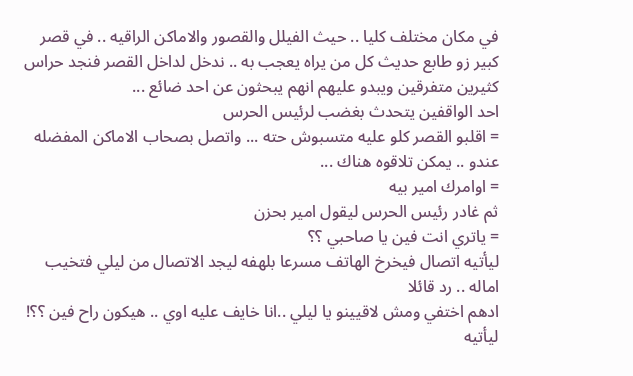في مكان مختلف كليا .. حيث الفيلل والقصور والاماكن الراقيه .. في قصر كبير زو طابع حديث كل من يراه يعجب به .. ندخل لداخل القصر فنجد حراس كثيرين متفرقين ويبدو عليهم انهم يبحثون عن احد ضائع ...
احد الواقفين يتحدث بغضب لرئيس الحرس
= اقلبو القصر كلو عليه متسبوش حته ... واتصل بصحاب الاماكن المفضله عندو .. يمكن تلاقوه هناك ...
= اوامرك امير بيه
ثم غادر رئيس الحرس ليقول امير بحزن
= ياتري انت فين يا صاحبي ؟؟
ليأتيه اتصال فيخرخ الهاتف مسرعا بلهفه ليجد الاتصال من ليلي فتخيب اماله .. رد قائلا
ادهم اختفي ومش لاقيينو يا ليلي ..انا خايف عليه اوي .. هيكون راح فين ؟؟!
ليأتيه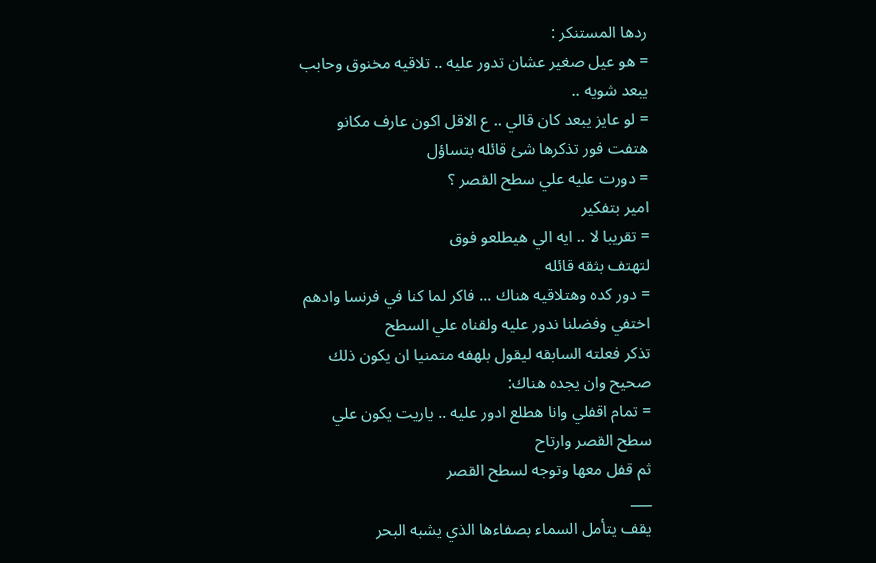ردها المستنكر :
= هو عيل صغير عشان تدور عليه .. تلاقيه مخنوق وحابب يبعد شويه ..
= لو عايز يبعد كان قالي .. ع الاقل اكون عارف مكانو
هتفت فور تذكرها شئ قائله بتساؤل
= دورت عليه علي سطح القصر ؟
امير بتفكير
= تقريبا لا .. ايه الي هيطلعو فوق
لتهتف بثقه قائله
= دور كده وهتلاقيه هناك ... فاكر لما كنا في فرنسا وادهم اختفي وفضلنا ندور عليه ولقناه علي السطح
تذكر فعلته السابقه ليقول بلهفه متمنيا ان يكون ذلك صحيح وان يجده هناك:
= تمام اقفلي وانا هطلع ادور عليه .. ياريت يكون علي سطح القصر وارتاح
ثم قفل معها وتوجه لسطح القصر
___
يقف يتأمل السماء بصفاءها الذي يشبه البحر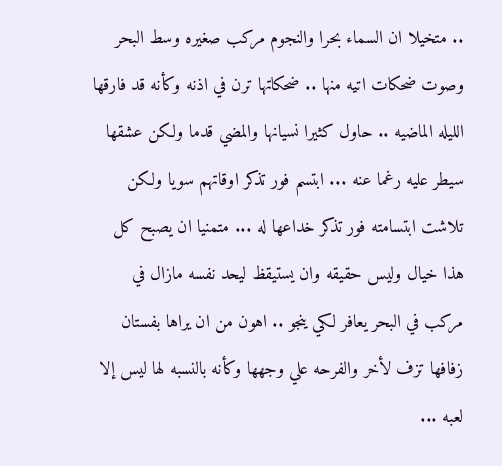.. متخيلا ان السماء بحرا والنجوم مركب صغيره وسط البحر وصوت ضحكات اتيه منها .. ضحكاتها ترن في اذنه وكأنه قد فارقها الليله الماضيه .. حاول كثيرا نسيانها والمضي قدما ولكن عشقها سيطر عليه رغما عنه ... ابتسم فور تذكر اوقاتهم سويا ولكن تلاشت ابتسامته فور تذكر خداعها له ... متمنيا ان يصبح كل هذا خيال وليس حقيقه وان يستيقظ ليحد نفسه مازال في مركب في البحر يعافر لكي ينجو .. اهون من ان يراها بفستان زفافها تزف لأخر والفرحه علي وجهها وكأنه بالنسبه لها ليس إلا لعبه ...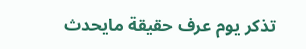تذكر يوم عرف حقيقة مايحدث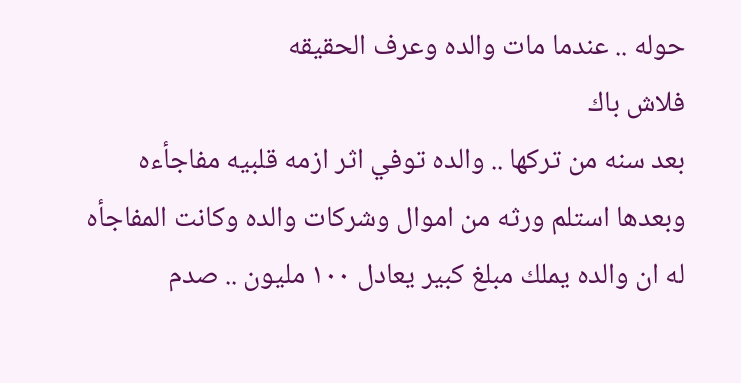حوله .. عندما مات والده وعرف الحقيقه
فلاش باك
بعد سنه من تركها .. والده توفي اثر ازمه قلبيه مفاجأءه وبعدها استلم ورثه من اموال وشركات والده وكانت المفاجأه له ان والده يملك مبلغ كبير يعادل ١٠٠ مليون .. صدم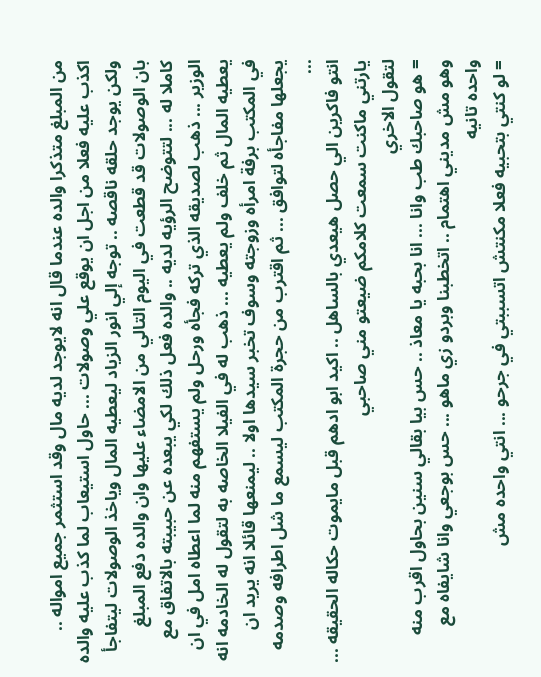من المبلغ متذكرا والده عندما قال انه لايوجد لديه مال وقد استثمر جميع امواله .. اكذب عليه فعلا من اجل ان يوقع علي وصولات ... حاول استيعاب لما كذب عليه والده ولكن يوجد حلقه ناقصه .. توجه إلي انور الزياد ليعطيه المال وياخذ الوصولات ليتفاجأ بان الوصولات قد قطعت في اليوم التالي من الامضاء عليها وان والده دفع المبلغ كاملا له ... لتتوضح الرؤيه لديه .. والده فعل ذلك لكي يبعده عن حبيبته بالاتفاق مع الوزير ... ذهب لصديقه الذي تركه فجأه ورحل ولم يستفهم منه لما اعطاه امل في ان يعطيه المال ثم خلف ولم يعطيه ... ذهب له في الفيلا الخاصه به لتقول له الخادمه انه في المكتب برفة امرأه وزوجته وسوف تخبر سيدها اولا .. ليمنعها قائلا انه يريد ان يجعلها مفاجأه لتوافق ... ثم اقترب من حجرة المكتب ليسمع ما شل اطرافه وصدمه ...
انتو فاكرين الي حصل هيعدي بالساهل .. اكيد ابو ادهم قبل مايموت حكاله الحقيقه ... يارتني ماكنت سمعت كلامكم ضيعتو مني صاحبي
لتقول الاخري
= هو صاحبك طب وانا ... انا بحبه يا معاذ .. حس بيا بقالي سنين بحاول اقرب منه وهو مش مديني اهتمام .. اتخطبنا وبردو زي ماهو ... حس بوجعي وانا شايفاه مع واحده تانيه
= لو كنتي بتحبيه فعلا مكنتش اتسببتي في جرحو ... انتي واحده مش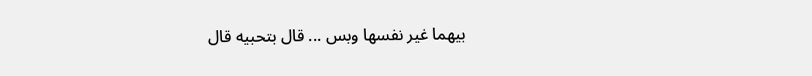بيهما غير نفسها وبس ... قال بتحبيه قال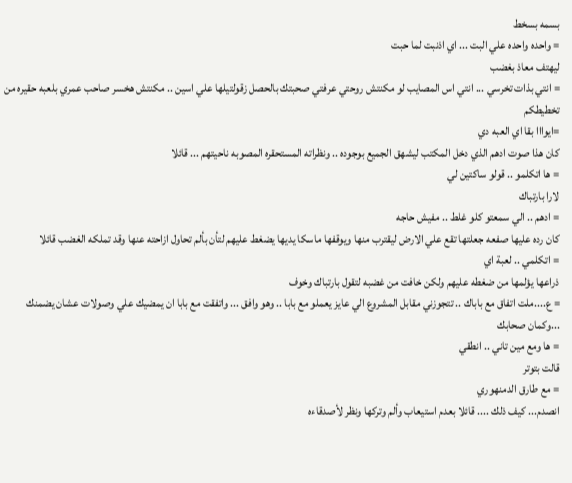بسمه بسخط
= واحده واحده علي البت ... اي اذنبت لما حبت
ليهتف معاذ بغضب
= انتي بذات تخرسي ... انتي اس المصايب لو مكنتش روحتي عرفتي صحبتك بالحصل زقولتيلها علي اسين .. مكنتش هخسر صاحب عمري بلعبه حقيره من تخطيطكم
=ايوااا بقا اي العبه دي
كان هذا صوت ادهم الذي دخل المكتب ليشهق الجميع بوجوده .. ونظراته المستحقره المصوبه ناحيتهم ... قائلا
= ها اتكلمو .. قولو ساكتين لي
لارا بارتباك
= ادهم .. الي سمعتو كلو غلط .. مفيش حاجه
كان رده عليها صفعه جعلتها تقع علي الارض ليقترب منها ويوقفها ماسكا يديها يضغط عليهم لتأن بألم تحاول ازاحته عنها وقد تملكه الغضب قائلا
= اتكلمي .. لعبة اي
ذراعها يؤلمها من ضغطه عليهم ولكن خافت من غضبه لتقول بارتباك وخوف
= ع....ملت اتفاق مع باباك .. تتجوزني مقابل المشروع الي عايز يعملو مع بابا .. وهو وافق ... واتفقت مع بابا ان يمضيك علي وصولات عشان يضمنك ...وكمان صحابك
= ها ومع مين تاني .. انطقي
قالت بتوتر
= مع طارق الدمنهوري
انصدم... كيف ذلك .... قائلا بعدم استيعاب وألم وتركها ونظر لأصدقاءه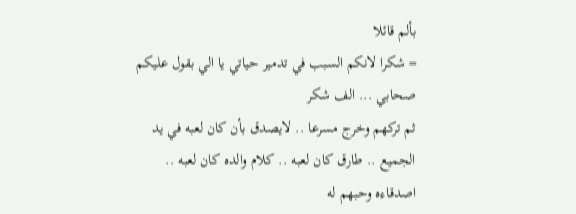بألم قائلا
= شكرا لانكم السبب في تدمير حياتي يا الي بقول عليكم صحابي ... الف شكر
ثم تركهم وخرج مسرعا .. لايصدق بأن كان لعبه في يد الجميع .. طارق كان لعبه .. كلام والده كان لعبه .. اصدقاءه وحبهم له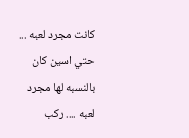كانت مجرد لعبه ... حتي اسين كان بالنسبه لها مجرد لعبه .... ركب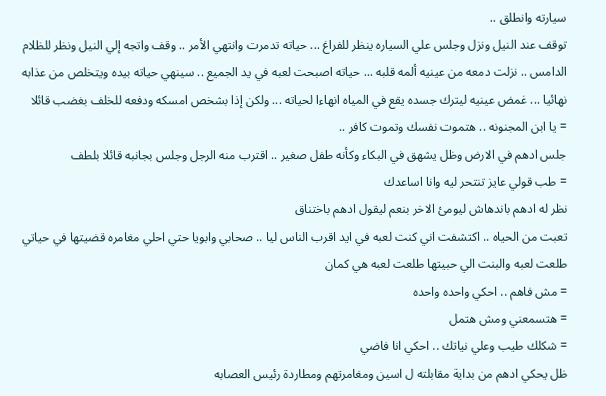سيارته وانطلق ..
توقف عند النيل ونزل وجلس علي السياره ينظر للفراغ ... حياته تدمرت وانتهي الأمر .. وقف واتجه إلي النيل ونظر للظلام الدامس .. نزلت دمعه من عينيه ألمه قلبه ... حياته اصبحت لعبه في يد الجميع .. سينهي حياته بيده ويتخلص من عذابه نهائيا ... غمض عينيه ليترك جسده يقع في المياه انهاءا لحياته ... ولكن إذا بشخص امسكه ودفعه للخلف بغضب قائلا
= يا ابن المجنونه .. هتموت نفسك وتموت كافر ..
جلس ادهم في الارض وظل يشهق في البكاء وكأنه طفل صغير .. اقترب منه الرجل وجلس بجانبه قائلا بلطف
= طب قولي عايز تنتحر ليه وانا اساعدك
نظر له ادهم باندهاش ليومئ الاخر بنعم ليقول ادهم باختناق
تعبت من الحياه .. اكتشفت اني كنت لعبه في ايد اقرب الناس ليا .. صحابي وابويا حتي احلي مغامره قضيتها في حياتي طلعت لعبه والبنت الي حبيتها طلعت لعبه هي كمان
= مش فاهم .. احكي واحده واحده
= هتسمعني ومش هتمل
= شكلك طيب وعلي نياتك .. احكي انا فاضي
ظل يحكي ادهم من بداية مقابلته ل اسين ومغامرتهم ومطاردة رئيس العصابه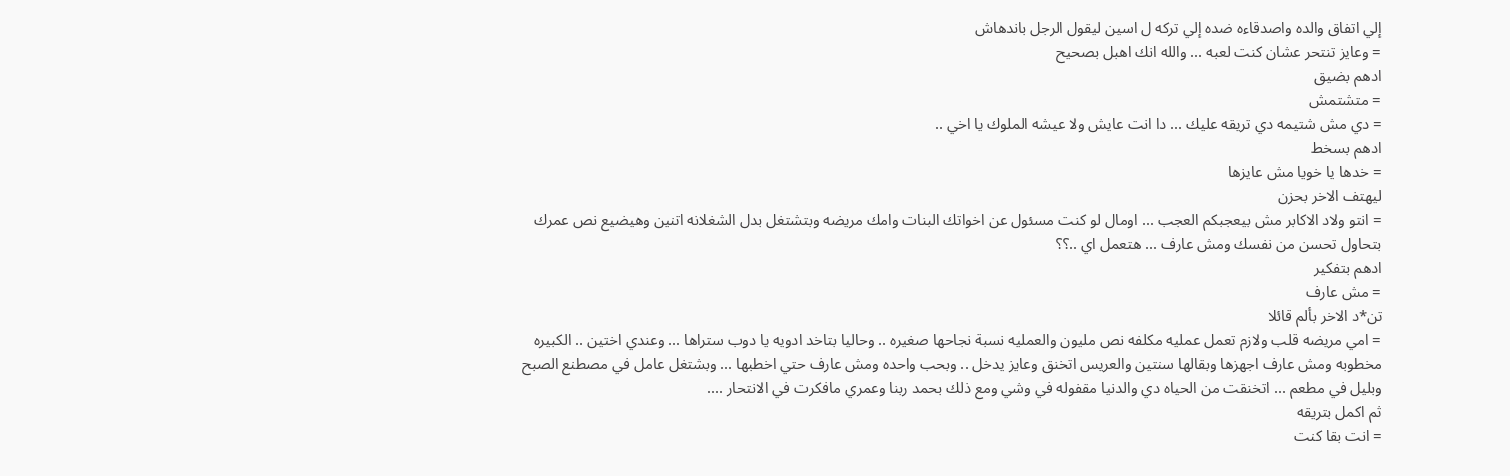إلي اتفاق والده واصدقاءه ضده إلي تركه ل اسين ليقول الرجل باندهاش
= وعايز تنتحر عشان كنت لعبه ... والله انك اهبل بصحيح
ادهم بضيق
= متشتمش
= دي مش شتيمه دي تريقه عليك ... دا انت عايش ولا عيشه الملوك يا اخي ..
ادهم بسخط
= خدها يا خويا مش عايزها
ليهتف الاخر بحزن
= انتو ولاد الاكابر مش بيعجبكم العجب ... اومال لو كنت مسئول عن اخواتك البنات وامك مريضه وبتشتغل بدل الشغلانه اتنين وهيضيع نص عمرك بتحاول تحسن من نفسك ومش عارف ... هتعمل اي ..؟؟
ادهم بتفكير
= مش عارف
تن*د الاخر بألم قائلا
= امي مريضه قلب ولازم تعمل عمليه مكلفه نص مليون والعمليه نسبة نجاحها صغيره .. وحاليا بتاخد ادويه يا دوب ستراها ... وعندي اختين .. الكبيره مخطوبه ومش عارف اجهزها وبقالها سنتين والعريس اتخنق وعايز يدخل .. وبحب واحده ومش عارف حتي اخطبها ... وبشتغل عامل في مصطنع الصبح وبليل في مطعم ... اتخنقت من الحياه دي والدنيا مقفوله في وشي ومع ذلك بحمد ربنا وعمري مافكرت في الانتحار ....
ثم اكمل بتريقه
= انت بقا كنت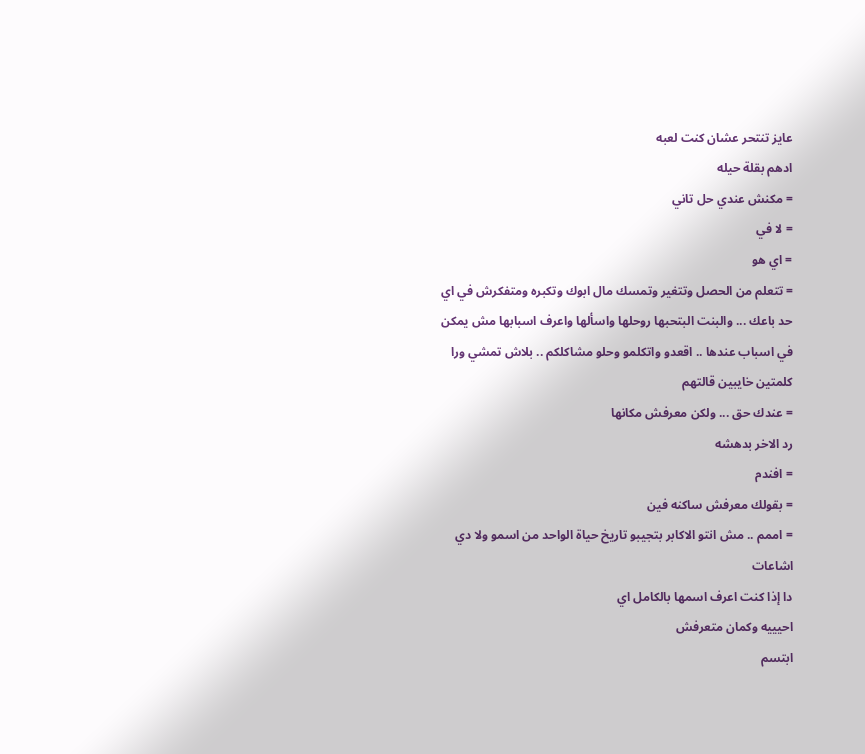عايز تنتحر عشان كنت لعبه
ادهم بقلة حيله
= مكنش عندي حل تاني
= لا في
= اي هو
= تتعلم من الحصل وتتغير وتمسك مال ابوك وتكبره ومتفكرش في اي حد باعك ... والبنت البتحبها روحلها واسألها واعرف اسبابها مش يمكن في اسباب عندها .. اقعدو واتكلمو وحلو مشاكلكم .. بلاش تمشي ورا كلمتين خايبين قالتهم
= عندك حق ... ولكن معرفش مكانها
رد الاخر بدهشه
= افندم
= بقولك معرفش ساكنه فين
= اممم .. مش انتو الاكابر بتجيبو تاريخ حياة الواحد من اسمو ولا دي اشاعات
دا إذا كنت اعرف اسمها بالكامل اي
احيييه وكمان متعرفش
ابتسم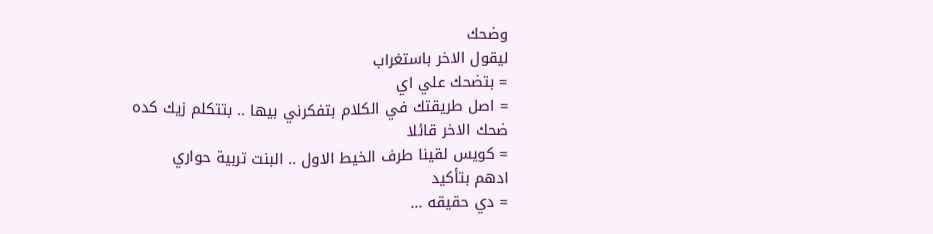وضحك
ليقول الاخر باستغراب
= بتضحك علي اي
= اصل طريقتك في الكلام بتفكرني بيها .. بتتكلم زيك كده
ضحك الاخر قائلا
= كويس لقينا طرف الخيط الاول .. البنت تربية حواري
ادهم بتأكيد
= دي حقيقه ...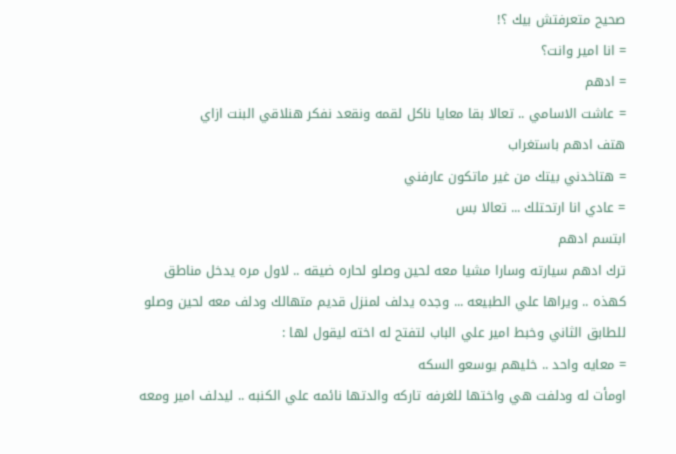صحيح متعرفتش بيك ؟!
= انا امير وانت؟
= ادهم
= عاشت الاسامي .. تعالا بقا معايا ناكل لقمه ونقعد نفكر هنلاقي البنت ازاي
هتف ادهم باستغراب
= هتاخدني بيتك من غير ماتكون عارفني
= عادي انا ارتحتلك ... تعالا بس
ابتسم ادهم
ترك ادهم سيارته وسارا مشيا معه لحين وصلو لحاره ضيقه .. لاول مره يدخل مناطق كهذه .. ويراها علي الطبيعه ... وجده يدلف لمنزل قديم متهالك ودلف معه لحين وصلو للطابق الثاني وخبط امير علي الباب لتفتح له اخته ليقول لها :
= معايه واحد .. خليهم يوسعو السكه
اومأت له ودلفت هي واختها للغرفه تاركه والدتها نائمه علي الكنبه .. ليدلف امير ومعه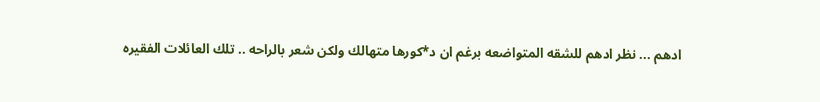ادهم ... نظر ادهم للشقه المتواضعه برغم ان د*كورها متهالك ولكن شعر بالراحه .. تلك العائلات الفقيره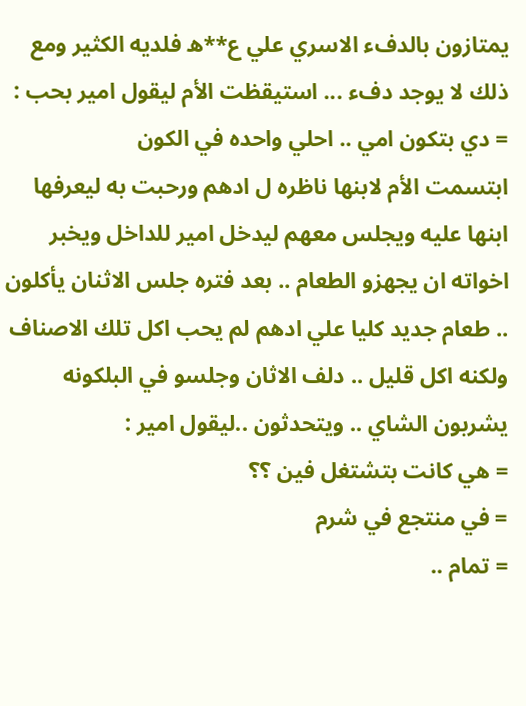يمتازون بالدفء الاسري علي ع**ه فلديه الكثير ومع ذلك لا يوجد دفء ... استيقظت الأم ليقول امير بحب :
= دي بتكون امي .. احلي واحده في الكون
ابتسمت الأم لابنها ناظره ل ادهم ورحبت به ليعرفها ابنها عليه ويجلس معهم ليدخل امير للداخل ويخبر اخواته ان يجهزو الطعام .. بعد فتره جلس الاثنان يأكلون .. طعام جديد كليا علي ادهم لم يحب اكل تلك الاصناف ولكنه اكل قليل .. دلف الاثان وجلسو في البلكونه يشربون الشاي .. ويتحدثون ..ليقول امير :
= هي كانت بتشتغل فين ؟؟
= في منتجع في شرم
= تمام ..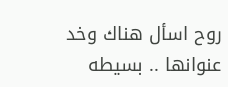روح اسأل هناك وخد عنوانها .. بسيطه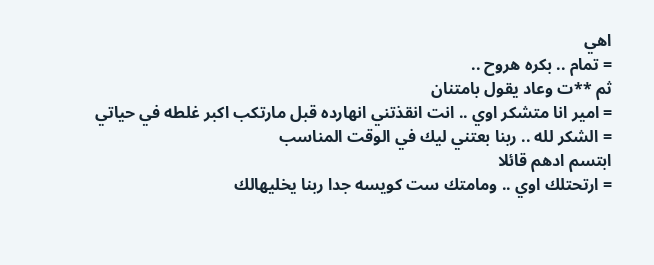اهي
= تمام .. بكره هروح ..
ثم **ت وعاد يقول بامتنان
= امير انا متشكر اوي .. انت انقذتني انهارده قبل مارتكب اكبر غلطه في حياتي
= الشكر لله .. ربنا بعتني ليك في الوقت المناسب
ابتسم ادهم قائلا
= ارتحتلك اوي .. ومامتك ست كويسه جدا ربنا يخليهالك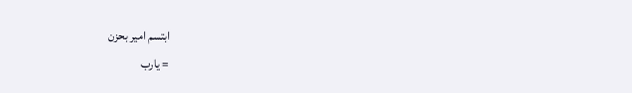ابتسم امير بحزن
= يارب